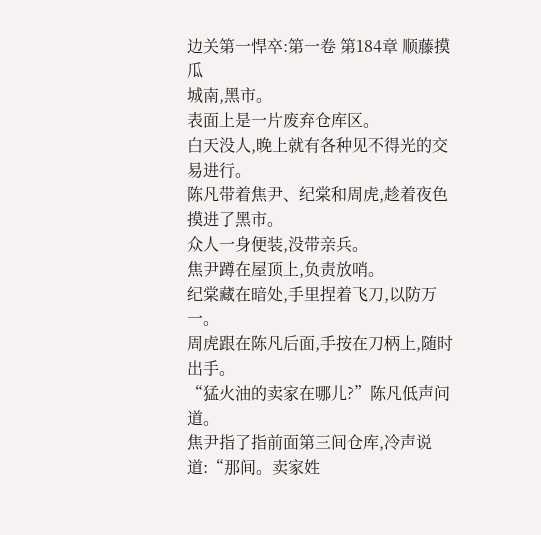边关第一悍卒:第一卷 第184章 顺藤摸瓜
城南,黑市。
表面上是一片废弃仓库区。
白天没人,晚上就有各种见不得光的交易进行。
陈凡带着焦尹、纪棠和周虎,趁着夜色摸进了黑市。
众人一身便装,没带亲兵。
焦尹蹲在屋顶上,负责放哨。
纪棠藏在暗处,手里捏着飞刀,以防万一。
周虎跟在陈凡后面,手按在刀柄上,随时出手。
“猛火油的卖家在哪儿?”陈凡低声问道。
焦尹指了指前面第三间仓库,冷声说道:“那间。卖家姓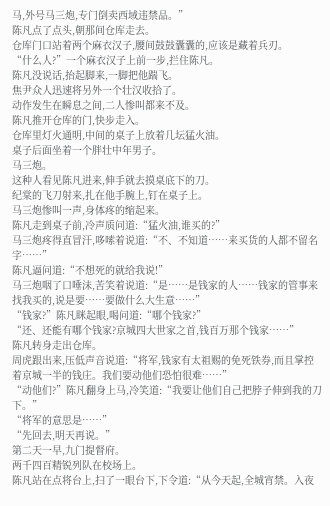马,外号马三炮,专门倒卖西域违禁品。”
陈凡点了点头,朝那间仓库走去。
仓库门口站着两个麻衣汉子,腰间鼓鼓囊囊的,应该是藏着兵刃。
“什么人?”一个麻衣汉子上前一步,拦住陈凡。
陈凡没说话,抬起脚来,一脚把他踹飞。
焦尹众人迅速将另外一个壮汉收拾了。
动作发生在瞬息之间,二人惨叫都来不及。
陈凡推开仓库的门,快步走入。
仓库里灯火通明,中间的桌子上放着几坛猛火油。
桌子后面坐着一个胖壮中年男子。
马三炮。
这种人看见陈凡进来,伸手就去摸桌底下的刀。
纪棠的飞刀射来,扎在他手腕上,钉在桌子上。
马三炮惨叫一声,身体疼的缩起来。
陈凡走到桌子前,冷声质问道:“猛火油,谁买的?”
马三炮疼得直冒汗,哆嗦着说道:“不、不知道……来买货的人都不留名字……”
陈凡逼问道:“不想死的就给我说!”
马三炮咽了口唾沫,苦笑着说道:“是……是钱家的人……钱家的管事来找我买的,说是要……要做什么大生意……”
“钱家?”陈凡眯起眼,喝问道:“哪个钱家?”
“还、还能有哪个钱家?京城四大世家之首,钱百万那个钱家……”
陈凡转身走出仓库。
周虎跟出来,压低声音说道:“将军,钱家有太祖赐的免死铁券,而且掌控着京城一半的钱庄。我们要动他们恐怕很难……”
“动他们?”陈凡翻身上马,冷笑道:“我要让他们自己把脖子伸到我的刀下。”
“将军的意思是……”
“先回去,明天再说。”
第二天一早,九门提督府。
两千四百精锐列队在校场上。
陈凡站在点将台上,扫了一眼台下,下令道:“从今天起,全城宵禁。入夜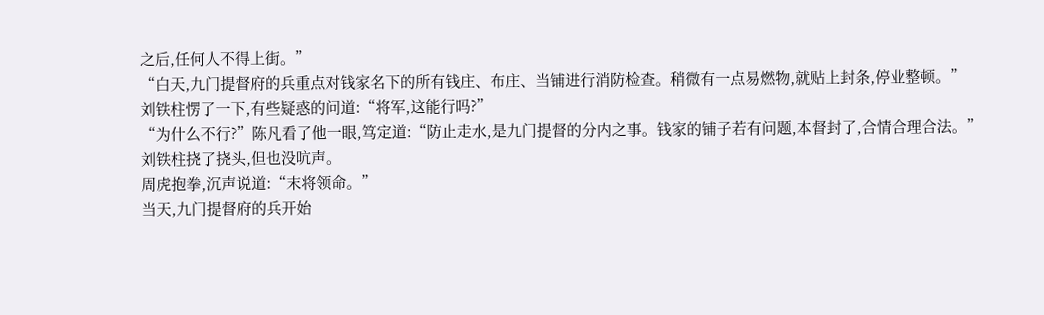之后,任何人不得上街。”
“白天,九门提督府的兵重点对钱家名下的所有钱庄、布庄、当铺进行消防检查。稍微有一点易燃物,就贴上封条,停业整顿。”
刘铁柱愣了一下,有些疑惑的问道:“将军,这能行吗?”
“为什么不行?”陈凡看了他一眼,笃定道:“防止走水,是九门提督的分内之事。钱家的铺子若有问题,本督封了,合情合理合法。”
刘铁柱挠了挠头,但也没吭声。
周虎抱拳,沉声说道:“末将领命。”
当天,九门提督府的兵开始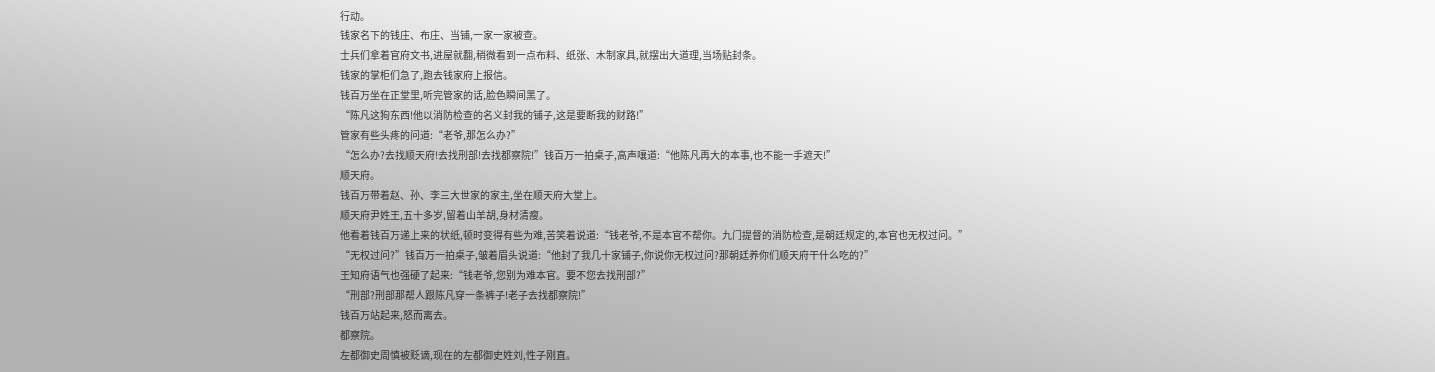行动。
钱家名下的钱庄、布庄、当铺,一家一家被查。
士兵们拿着官府文书,进屋就翻,稍微看到一点布料、纸张、木制家具,就摆出大道理,当场贴封条。
钱家的掌柜们急了,跑去钱家府上报信。
钱百万坐在正堂里,听完管家的话,脸色瞬间黑了。
“陈凡这狗东西!他以消防检查的名义封我的铺子,这是要断我的财路!”
管家有些头疼的问道:“老爷,那怎么办?”
“怎么办?去找顺天府!去找刑部!去找都察院!”钱百万一拍桌子,高声嚷道:“他陈凡再大的本事,也不能一手遮天!”
顺天府。
钱百万带着赵、孙、李三大世家的家主,坐在顺天府大堂上。
顺天府尹姓王,五十多岁,留着山羊胡,身材清瘦。
他看着钱百万递上来的状纸,顿时变得有些为难,苦笑着说道:“钱老爷,不是本官不帮你。九门提督的消防检查,是朝廷规定的,本官也无权过问。”
“无权过问?”钱百万一拍桌子,皱着眉头说道:“他封了我几十家铺子,你说你无权过问?那朝廷养你们顺天府干什么吃的?”
王知府语气也强硬了起来:“钱老爷,您别为难本官。要不您去找刑部?”
“刑部?刑部那帮人跟陈凡穿一条裤子!老子去找都察院!”
钱百万站起来,怒而离去。
都察院。
左都御史周慎被贬谪,现在的左都御史姓刘,性子刚直。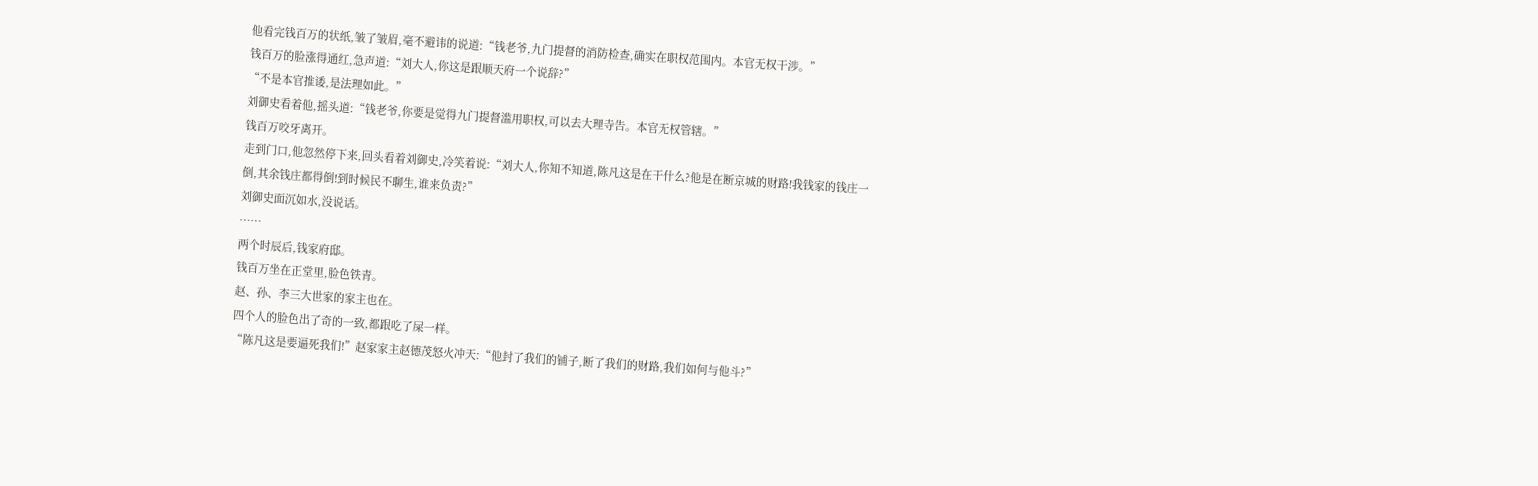他看完钱百万的状纸,皱了皱眉,毫不避讳的说道:“钱老爷,九门提督的消防检查,确实在职权范围内。本官无权干涉。”
钱百万的脸涨得通红,急声道:“刘大人,你这是跟顺天府一个说辞?”
“不是本官推诿,是法理如此。”
刘御史看着他,摇头道:“钱老爷,你要是觉得九门提督滥用职权,可以去大理寺告。本官无权管辖。”
钱百万咬牙离开。
走到门口,他忽然停下来,回头看着刘御史,冷笑着说:“刘大人,你知不知道,陈凡这是在干什么?他是在断京城的财路!我钱家的钱庄一倒,其余钱庄都得倒!到时候民不聊生,谁来负责?”
刘御史面沉如水,没说话。
……
两个时辰后,钱家府邸。
钱百万坐在正堂里,脸色铁青。
赵、孙、李三大世家的家主也在。
四个人的脸色出了奇的一致,都跟吃了屎一样。
“陈凡这是要逼死我们!”赵家家主赵德茂怒火冲天:“他封了我们的铺子,断了我们的财路,我们如何与他斗?”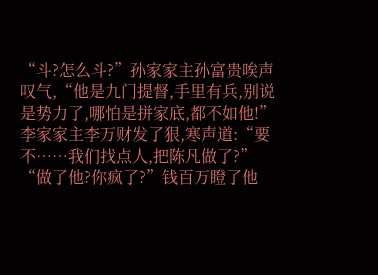“斗?怎么斗?”孙家家主孙富贵唉声叹气,“他是九门提督,手里有兵,别说是势力了,哪怕是拼家底,都不如他!”
李家家主李万财发了狠,寒声道:“要不……我们找点人,把陈凡做了?”
“做了他?你疯了?”钱百万瞪了他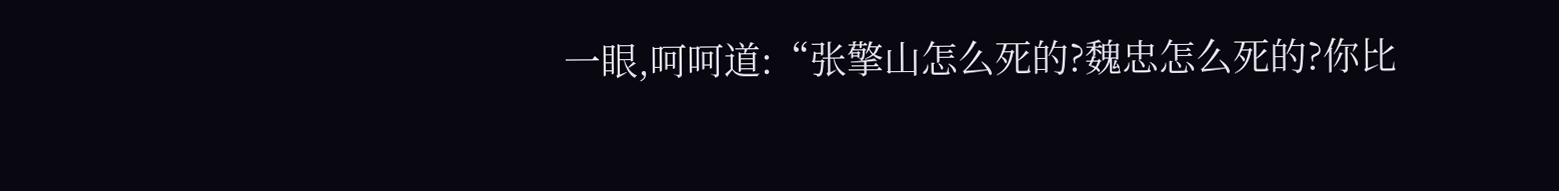一眼,呵呵道:“张擎山怎么死的?魏忠怎么死的?你比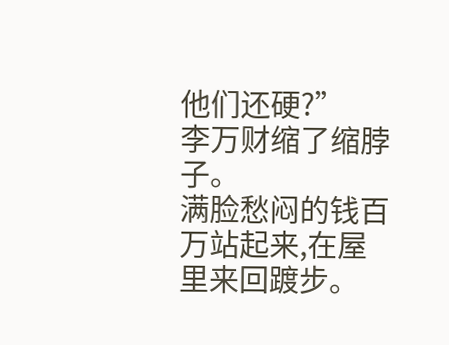他们还硬?”
李万财缩了缩脖子。
满脸愁闷的钱百万站起来,在屋里来回踱步。